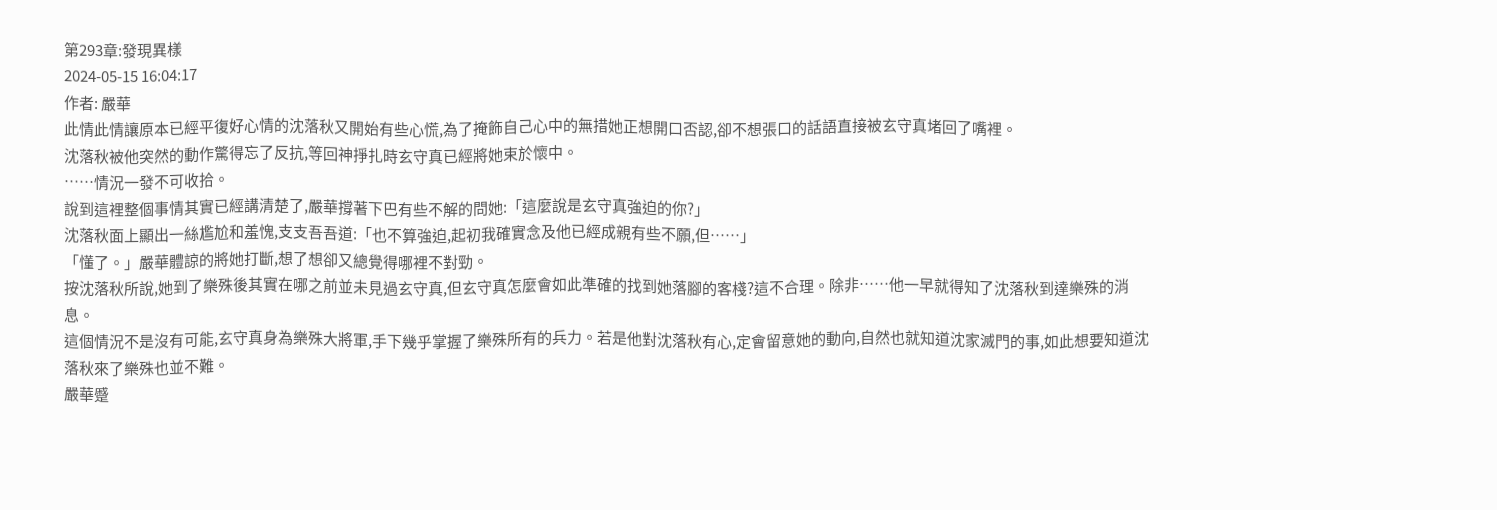第293章:發現異樣
2024-05-15 16:04:17
作者: 嚴華
此情此情讓原本已經平復好心情的沈落秋又開始有些心慌,為了掩飾自己心中的無措她正想開口否認,卻不想張口的話語直接被玄守真堵回了嘴裡。
沈落秋被他突然的動作驚得忘了反抗,等回神掙扎時玄守真已經將她束於懷中。
……情況一發不可收拾。
說到這裡整個事情其實已經講清楚了,嚴華撐著下巴有些不解的問她:「這麼說是玄守真強迫的你?」
沈落秋面上顯出一絲尷尬和羞愧,支支吾吾道:「也不算強迫,起初我確實念及他已經成親有些不願,但……」
「懂了。」嚴華體諒的將她打斷,想了想卻又總覺得哪裡不對勁。
按沈落秋所說,她到了樂殊後其實在哪之前並未見過玄守真,但玄守真怎麼會如此準確的找到她落腳的客棧?這不合理。除非……他一早就得知了沈落秋到達樂殊的消息。
這個情況不是沒有可能,玄守真身為樂殊大將軍,手下幾乎掌握了樂殊所有的兵力。若是他對沈落秋有心,定會留意她的動向,自然也就知道沈家滅門的事,如此想要知道沈落秋來了樂殊也並不難。
嚴華蹙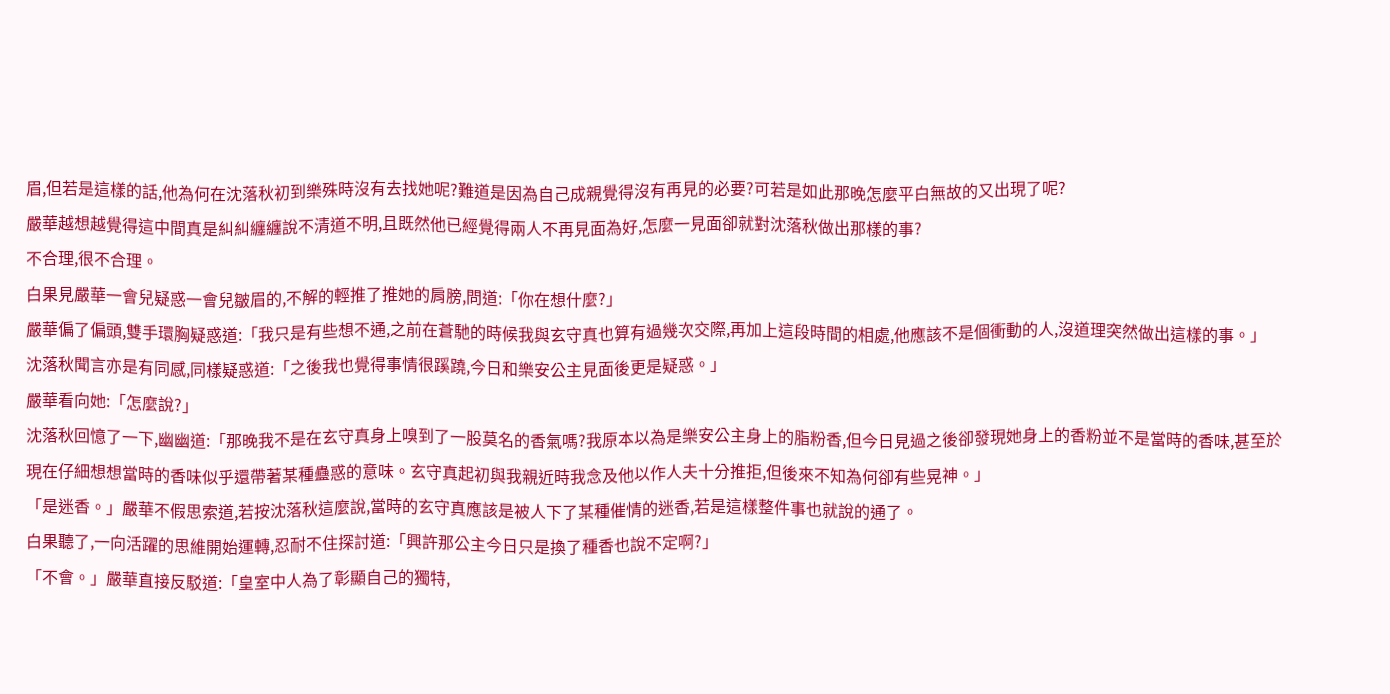眉,但若是這樣的話,他為何在沈落秋初到樂殊時沒有去找她呢?難道是因為自己成親覺得沒有再見的必要?可若是如此那晚怎麼平白無故的又出現了呢?
嚴華越想越覺得這中間真是糾糾纏纏說不清道不明,且既然他已經覺得兩人不再見面為好,怎麼一見面卻就對沈落秋做出那樣的事?
不合理,很不合理。
白果見嚴華一會兒疑惑一會兒皺眉的,不解的輕推了推她的肩膀,問道:「你在想什麼?」
嚴華偏了偏頭,雙手環胸疑惑道:「我只是有些想不通,之前在蒼馳的時候我與玄守真也算有過幾次交際,再加上這段時間的相處,他應該不是個衝動的人,沒道理突然做出這樣的事。」
沈落秋聞言亦是有同感,同樣疑惑道:「之後我也覺得事情很蹊蹺,今日和樂安公主見面後更是疑惑。」
嚴華看向她:「怎麼說?」
沈落秋回憶了一下,幽幽道:「那晚我不是在玄守真身上嗅到了一股莫名的香氣嗎?我原本以為是樂安公主身上的脂粉香,但今日見過之後卻發現她身上的香粉並不是當時的香味,甚至於現在仔細想想當時的香味似乎還帶著某種蠱惑的意味。玄守真起初與我親近時我念及他以作人夫十分推拒,但後來不知為何卻有些晃神。」
「是迷香。」嚴華不假思索道,若按沈落秋這麼說,當時的玄守真應該是被人下了某種催情的迷香,若是這樣整件事也就說的通了。
白果聽了,一向活躍的思維開始運轉,忍耐不住探討道:「興許那公主今日只是換了種香也說不定啊?」
「不會。」嚴華直接反駁道:「皇室中人為了彰顯自己的獨特,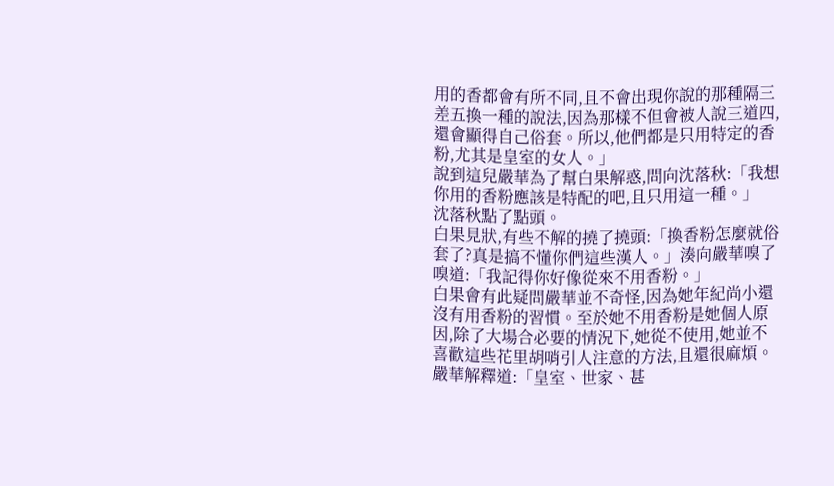用的香都會有所不同,且不會出現你說的那種隔三差五換一種的說法,因為那樣不但會被人說三道四,還會顯得自己俗套。所以,他們都是只用特定的香粉,尤其是皇室的女人。」
說到這兒嚴華為了幫白果解惑,問向沈落秋:「我想你用的香粉應該是特配的吧,且只用這一種。」
沈落秋點了點頭。
白果見狀,有些不解的撓了撓頭:「換香粉怎麼就俗套了?真是搞不懂你們這些漢人。」湊向嚴華嗅了嗅道:「我記得你好像從來不用香粉。」
白果會有此疑問嚴華並不奇怪,因為她年紀尚小還沒有用香粉的習慣。至於她不用香粉是她個人原因,除了大場合必要的情況下,她從不使用,她並不喜歡這些花里胡哨引人注意的方法,且還很麻煩。
嚴華解釋道:「皇室、世家、甚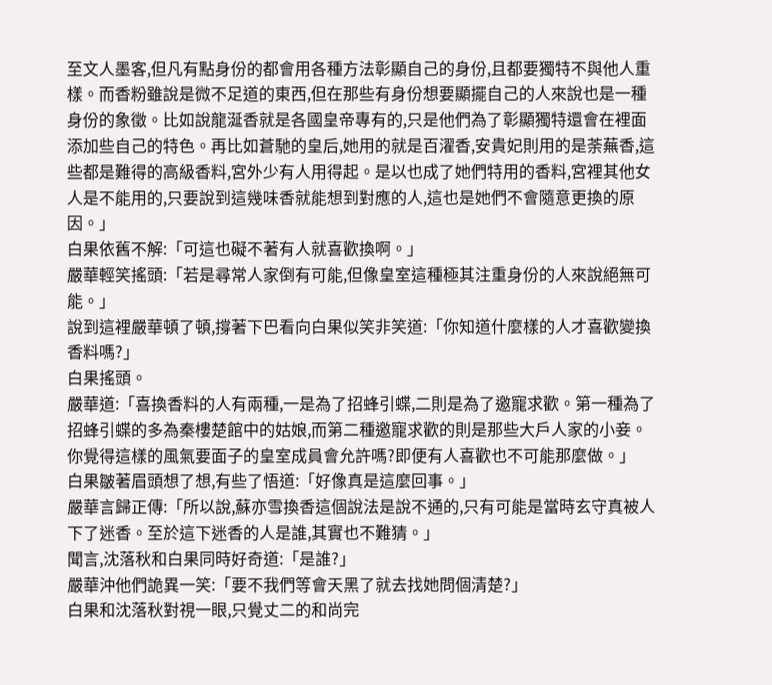至文人墨客,但凡有點身份的都會用各種方法彰顯自己的身份,且都要獨特不與他人重樣。而香粉雖說是微不足道的東西,但在那些有身份想要顯擺自己的人來說也是一種身份的象徵。比如說龍涎香就是各國皇帝專有的,只是他們為了彰顯獨特還會在裡面添加些自己的特色。再比如蒼馳的皇后,她用的就是百濯香,安貴妃則用的是荼蕪香,這些都是難得的高級香料,宮外少有人用得起。是以也成了她們特用的香料,宮裡其他女人是不能用的,只要說到這幾味香就能想到對應的人,這也是她們不會隨意更換的原因。」
白果依舊不解:「可這也礙不著有人就喜歡換啊。」
嚴華輕笑搖頭:「若是尋常人家倒有可能,但像皇室這種極其注重身份的人來說絕無可能。」
說到這裡嚴華頓了頓,撐著下巴看向白果似笑非笑道:「你知道什麼樣的人才喜歡變換香料嗎?」
白果搖頭。
嚴華道:「喜換香料的人有兩種,一是為了招蜂引蝶,二則是為了邀寵求歡。第一種為了招蜂引蝶的多為秦樓楚館中的姑娘,而第二種邀寵求歡的則是那些大戶人家的小妾。你覺得這樣的風氣要面子的皇室成員會允許嗎?即便有人喜歡也不可能那麼做。」
白果皺著眉頭想了想,有些了悟道:「好像真是這麼回事。」
嚴華言歸正傳:「所以說,蘇亦雪換香這個說法是說不通的,只有可能是當時玄守真被人下了迷香。至於這下迷香的人是誰,其實也不難猜。」
聞言,沈落秋和白果同時好奇道:「是誰?」
嚴華沖他們詭異一笑:「要不我們等會天黑了就去找她問個清楚?」
白果和沈落秋對視一眼,只覺丈二的和尚完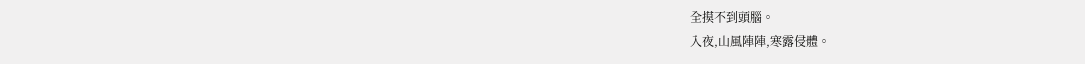全摸不到頭腦。
入夜,山風陣陣,寒露侵體。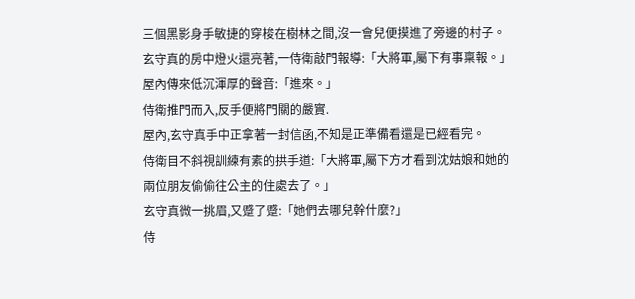三個黑影身手敏捷的穿梭在樹林之間,沒一會兒便摸進了旁邊的村子。
玄守真的房中燈火還亮著,一侍衛敲門報導:「大將軍,屬下有事稟報。」
屋內傳來低沉渾厚的聲音:「進來。」
侍衛推門而入,反手便將門關的嚴實.
屋內,玄守真手中正拿著一封信函,不知是正準備看還是已經看完。
侍衛目不斜視訓練有素的拱手道:「大將軍,屬下方才看到沈姑娘和她的兩位朋友偷偷往公主的住處去了。」
玄守真微一挑眉,又蹙了蹙:「她們去哪兒幹什麼?」
侍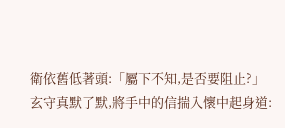衛依舊低著頭:「屬下不知,是否要阻止?」
玄守真默了默,將手中的信揣入懷中起身道: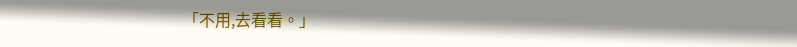「不用,去看看。」